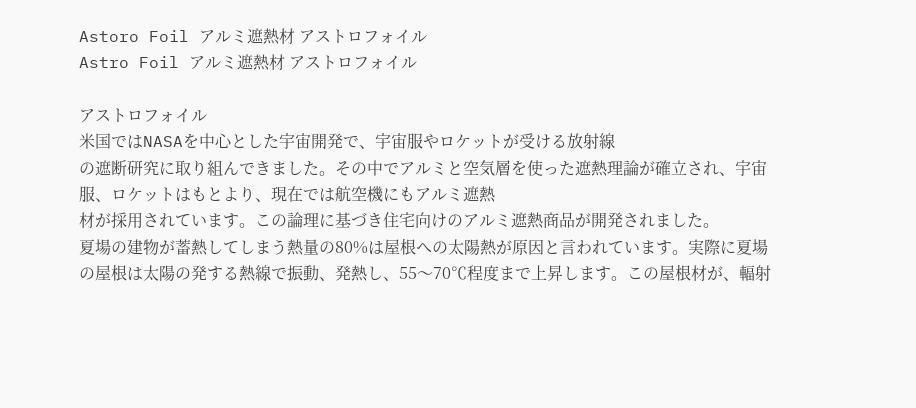Astoro Foil アルミ遮熱材 アストロフォイル
Astro Foil アルミ遮熱材 アストロフォイル

アストロフォイル
米国ではNASAを中心とした宇宙開発で、宇宙服やロケットが受ける放射線
の遮断研究に取り組んできました。その中でアルミと空気層を使った遮熱理論が確立され、宇宙服、ロケットはもとより、現在では航空機にもアルミ遮熱
材が採用されています。この論理に基づき住宅向けのアルミ遮熱商品が開発されました。
夏場の建物が蓄熱してしまう熱量の80%は屋根への太陽熱が原因と言われています。実際に夏場の屋根は太陽の発する熱線で振動、発熱し、55〜70℃程度まで上昇します。この屋根材が、輻射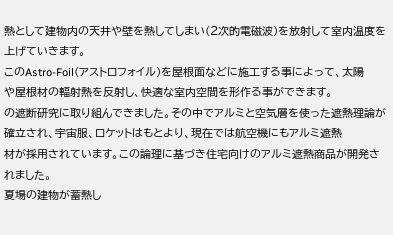熱として建物内の天井や壁を熱してしまい(2次的電磁波)を放射して室内温度を上げていきます。
このAstro-Foil(アストロフォイル)を屋根面などに施工する事によって、太陽
や屋根材の輻射熱を反射し、快適な室内空間を形作る事ができます。
の遮断研究に取り組んできました。その中でアルミと空気層を使った遮熱理論が確立され、宇宙服、ロケットはもとより、現在では航空機にもアルミ遮熱
材が採用されています。この論理に基づき住宅向けのアルミ遮熱商品が開発されました。
夏場の建物が蓄熱し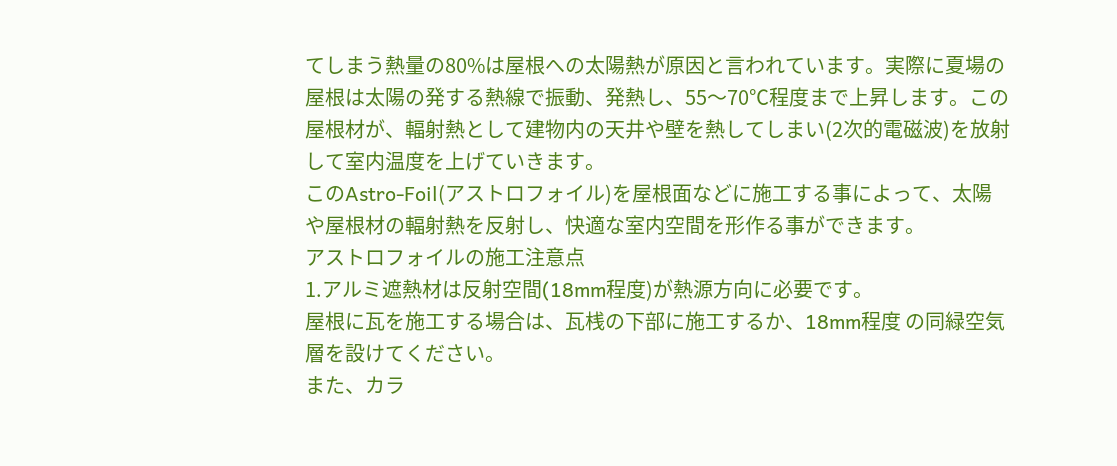てしまう熱量の80%は屋根への太陽熱が原因と言われています。実際に夏場の屋根は太陽の発する熱線で振動、発熱し、55〜70℃程度まで上昇します。この屋根材が、輻射熱として建物内の天井や壁を熱してしまい(2次的電磁波)を放射して室内温度を上げていきます。
このAstro-Foil(アストロフォイル)を屋根面などに施工する事によって、太陽
や屋根材の輻射熱を反射し、快適な室内空間を形作る事ができます。
アストロフォイルの施工注意点
1.アルミ遮熱材は反射空間(18mm程度)が熱源方向に必要です。
屋根に瓦を施工する場合は、瓦桟の下部に施工するか、18mm程度 の同緑空気層を設けてください。
また、カラ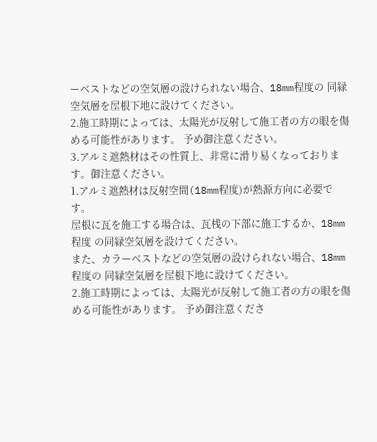ーベストなどの空気層の設けられない場合、18mm程度の 同緑空気層を屋根下地に設けてください。
2.施工時期によっては、太陽光が反射して施工者の方の眼を傷める可能性があります。 予め御注意ください。
3.アルミ遮熱材はその性質上、非常に滑り易くなっております。御注意ください。
1.アルミ遮熱材は反射空間(18mm程度)が熱源方向に必要です。
屋根に瓦を施工する場合は、瓦桟の下部に施工するか、18mm程度 の同緑空気層を設けてください。
また、カラーベストなどの空気層の設けられない場合、18mm程度の 同緑空気層を屋根下地に設けてください。
2.施工時期によっては、太陽光が反射して施工者の方の眼を傷める可能性があります。 予め御注意くださ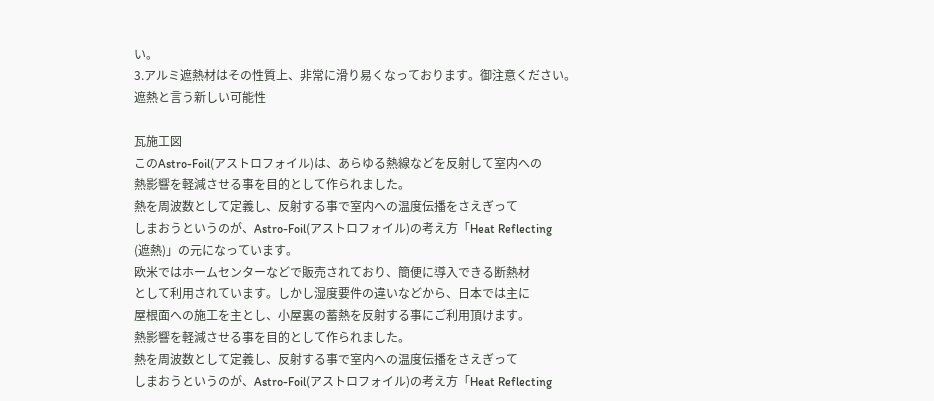い。
3.アルミ遮熱材はその性質上、非常に滑り易くなっております。御注意ください。
遮熱と言う新しい可能性

瓦施工図
このAstro-Foil(アストロフォイル)は、あらゆる熱線などを反射して室内への
熱影響を軽減させる事を目的として作られました。
熱を周波数として定義し、反射する事で室内への温度伝播をさえぎって
しまおうというのが、Astro-Foil(アストロフォイル)の考え方「Heat Reflecting
(遮熱)」の元になっています。
欧米ではホームセンターなどで販売されており、簡便に導入できる断熱材
として利用されています。しかし湿度要件の違いなどから、日本では主に
屋根面への施工を主とし、小屋裏の蓄熱を反射する事にご利用頂けます。
熱影響を軽減させる事を目的として作られました。
熱を周波数として定義し、反射する事で室内への温度伝播をさえぎって
しまおうというのが、Astro-Foil(アストロフォイル)の考え方「Heat Reflecting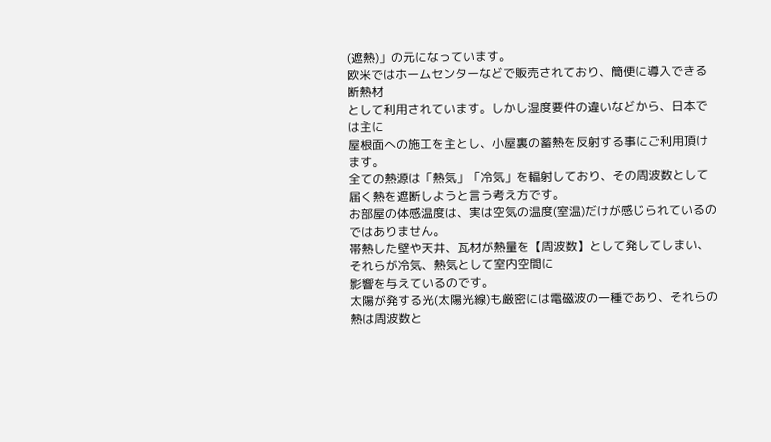(遮熱)」の元になっています。
欧米ではホームセンターなどで販売されており、簡便に導入できる断熱材
として利用されています。しかし湿度要件の違いなどから、日本では主に
屋根面への施工を主とし、小屋裏の蓄熱を反射する事にご利用頂けます。
全ての熱源は「熱気」「冷気」を輻射しており、その周波数として届く熱を遮断しようと言う考え方です。
お部屋の体感温度は、実は空気の温度(室温)だけが感じられているのではありません。
帯熱した壁や天井、瓦材が熱量を【周波数】として発してしまい、それらが冷気、熱気として室内空間に
影響を与えているのです。
太陽が発する光(太陽光線)も厳密には電磁波の一種であり、それらの熱は周波数と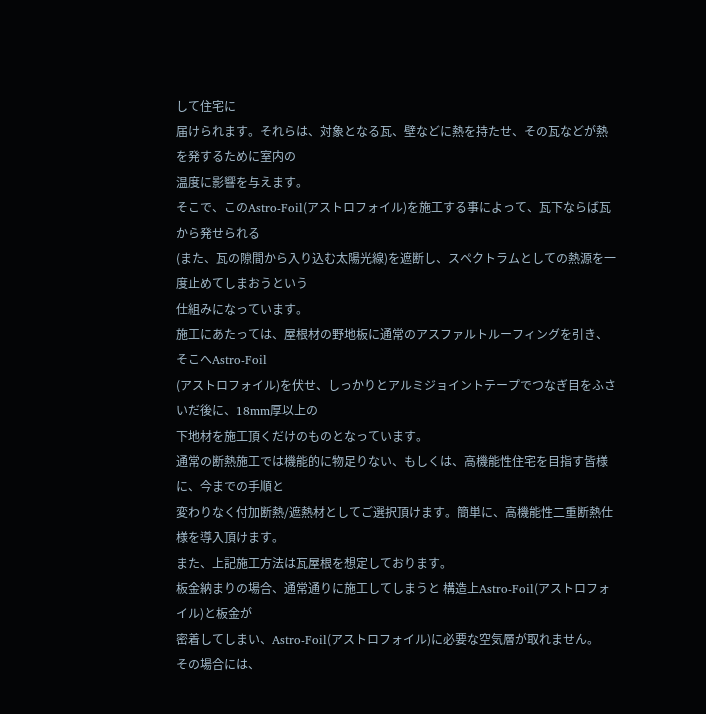して住宅に
届けられます。それらは、対象となる瓦、壁などに熱を持たせ、その瓦などが熱を発するために室内の
温度に影響を与えます。
そこで、このAstro-Foil(アストロフォイル)を施工する事によって、瓦下ならば瓦から発せられる
(また、瓦の隙間から入り込む太陽光線)を遮断し、スペクトラムとしての熱源を一度止めてしまおうという
仕組みになっています。
施工にあたっては、屋根材の野地板に通常のアスファルトルーフィングを引き、そこへAstro-Foil
(アストロフォイル)を伏せ、しっかりとアルミジョイントテープでつなぎ目をふさいだ後に、18mm厚以上の
下地材を施工頂くだけのものとなっています。
通常の断熱施工では機能的に物足りない、もしくは、高機能性住宅を目指す皆様に、今までの手順と
変わりなく付加断熱/遮熱材としてご選択頂けます。簡単に、高機能性二重断熱仕様を導入頂けます。
また、上記施工方法は瓦屋根を想定しております。
板金納まりの場合、通常通りに施工してしまうと 構造上Astro-Foil(アストロフォイル)と板金が
密着してしまい、Astro-Foil(アストロフォイル)に必要な空気層が取れません。
その場合には、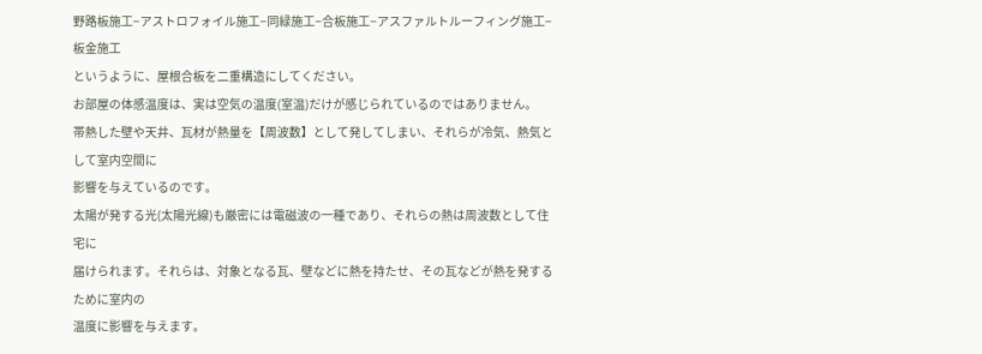野路板施工−アストロフォイル施工−同緑施工−合板施工−アスファルトルーフィング施工−板金施工
というように、屋根合板を二重構造にしてください。
お部屋の体感温度は、実は空気の温度(室温)だけが感じられているのではありません。
帯熱した壁や天井、瓦材が熱量を【周波数】として発してしまい、それらが冷気、熱気として室内空間に
影響を与えているのです。
太陽が発する光(太陽光線)も厳密には電磁波の一種であり、それらの熱は周波数として住宅に
届けられます。それらは、対象となる瓦、壁などに熱を持たせ、その瓦などが熱を発するために室内の
温度に影響を与えます。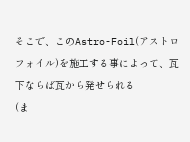そこで、このAstro-Foil(アストロフォイル)を施工する事によって、瓦下ならば瓦から発せられる
(ま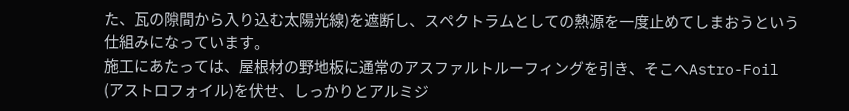た、瓦の隙間から入り込む太陽光線)を遮断し、スペクトラムとしての熱源を一度止めてしまおうという
仕組みになっています。
施工にあたっては、屋根材の野地板に通常のアスファルトルーフィングを引き、そこへAstro-Foil
(アストロフォイル)を伏せ、しっかりとアルミジ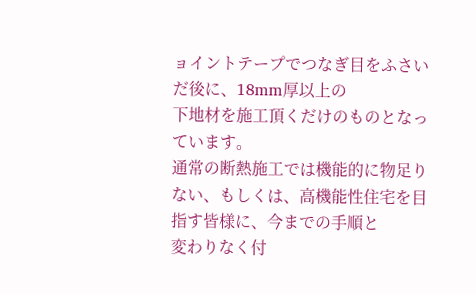ョイントテープでつなぎ目をふさいだ後に、18mm厚以上の
下地材を施工頂くだけのものとなっています。
通常の断熱施工では機能的に物足りない、もしくは、高機能性住宅を目指す皆様に、今までの手順と
変わりなく付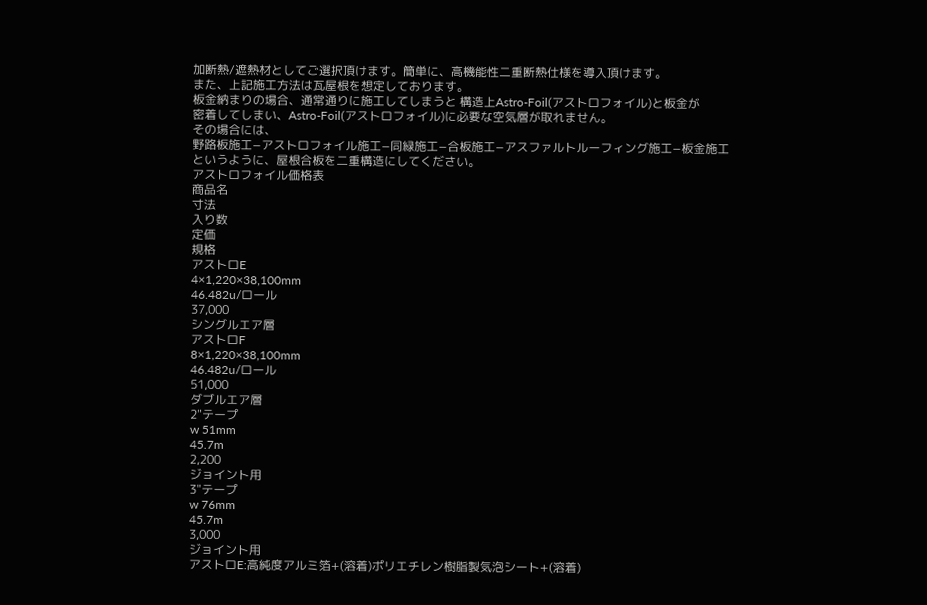加断熱/遮熱材としてご選択頂けます。簡単に、高機能性二重断熱仕様を導入頂けます。
また、上記施工方法は瓦屋根を想定しております。
板金納まりの場合、通常通りに施工してしまうと 構造上Astro-Foil(アストロフォイル)と板金が
密着してしまい、Astro-Foil(アストロフォイル)に必要な空気層が取れません。
その場合には、
野路板施工−アストロフォイル施工−同緑施工−合板施工−アスファルトルーフィング施工−板金施工
というように、屋根合板を二重構造にしてください。
アストロフォイル価格表
商品名
寸法
入り数
定価
規格
アストロE
4×1,220×38,100mm
46.482u/ロール
37,000
シングルエア層
アストロF
8×1,220×38,100mm
46.482u/ロール
51,000
ダブルエア層
2"テープ
w 51mm
45.7m
2,200
ジョイント用
3"テープ
w 76mm
45.7m
3,000
ジョイント用
アストロE:高純度アルミ箔+(溶着)ポリエチレン樹脂製気泡シート+(溶着)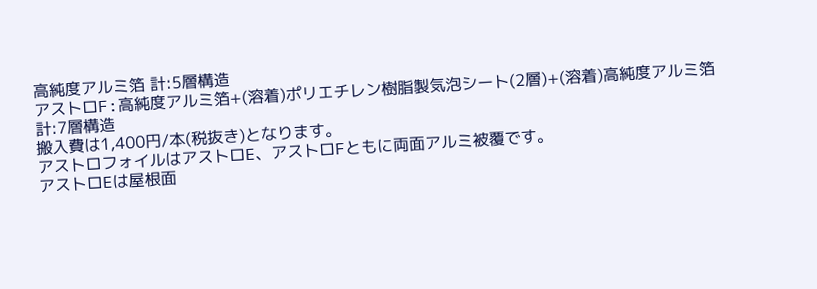高純度アルミ箔 計:5層構造
アストロF:高純度アルミ箔+(溶着)ポリエチレン樹脂製気泡シート(2層)+(溶着)高純度アルミ箔 計:7層構造
搬入費は1,400円/本(税抜き)となります。
アストロフォイルはアストロE、アストロFともに両面アルミ被覆です。
アストロEは屋根面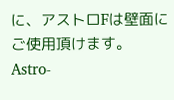に、アストロFは壁面にご使用頂けます。
Astro-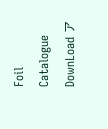Foil Catalogue DownLoad ア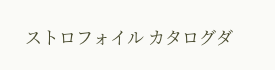ストロフォイル カタログダ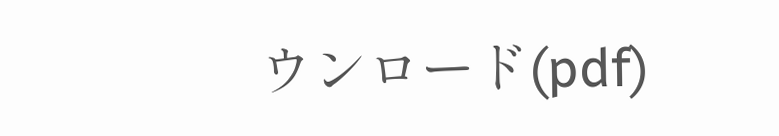ウンロード(pdf)